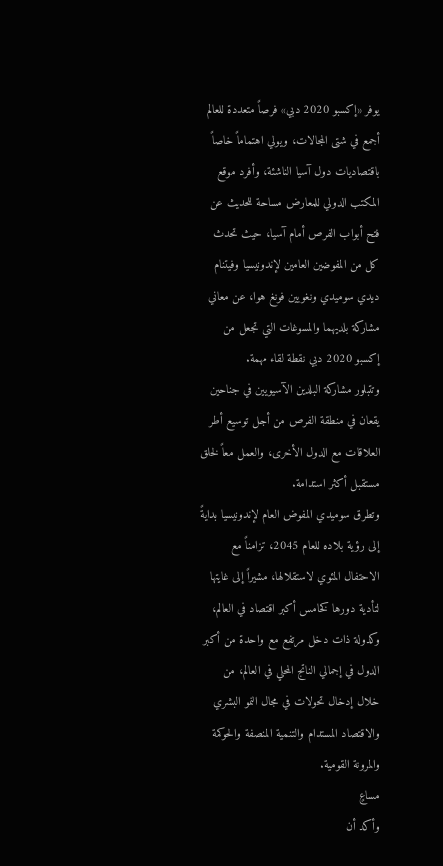يوفر «إكسبو 2020 دبي» فرصاً متعددة للعالم أجمع في شتى المجالات، ويولي اهتماماً خاصاً باقتصاديات دول آسيا الناشئة، وأفرد موقع المكتب الدولي للمعارض مساحة للحديث عن فتح أبواب الفرص أمام آسيا، حيث تحدث كل من المفوضين العامين لإندونيسيا وفيتنام ديدي سوميدي ونغويين فونغ هوا، عن معاني مشاركة بلديهما والمسوغات التي تجعل من إكسبو 2020 دبي نقطة لقاء مهمة.
وتتبلور مشاركة البلدين الآسيويين في جناحين يقعان في منطقة الفرص من أجل توسيع أطر العلاقات مع الدول الأخرى، والعمل معاً لخلق مستقبل أكثر استدامة.
وتطرق سوميدي المفوض العام لإندونيسيا بدايةً إلى رؤية بلاده للعام 2045، تزامناً مع الاحتفال المئوي لاستقلالها، مشيراً إلى غايتها لتأدية دورها كخامس أكبر اقتصاد في العالم، وكدولة ذات دخل مرتفع مع واحدة من أكبر الدول في إجمالي الناتج المحلي في العالم، من خلال إدخال تحولات في مجال النمو البشري والاقتصاد المستدام والتنمية المنصفة والحوكمة والمرونة القومية.
مساعٍ
وأكد أن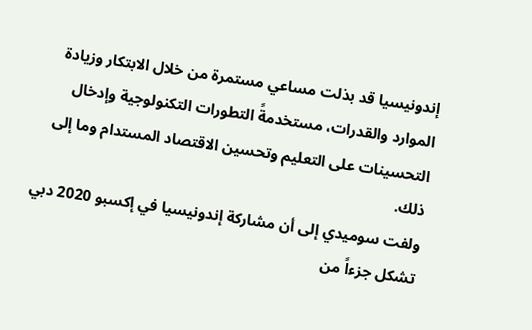إندونيسيا قد بذلت مساعي مستمرة من خلال الابتكار وزيادة الموارد والقدرات، مستخدمةً التطورات التكنولوجية وإدخال التحسينات على التعليم وتحسين الاقتصاد المستدام وما إلى ذلك.
ولفت سوميدي إلى أن مشاركة إندونيسيا في إكسبو 2020 دبي تشكل جزءاً من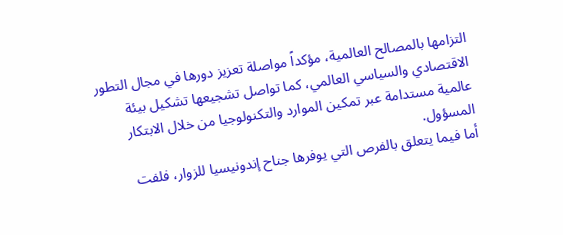التزامها بالمصالح العالمية، مؤكداً مواصلة تعزيز دورها في مجال التطور الاقتصادي والسياسي العالمي، كما تواصل تشجيعها تشكيل بيئة عالمية مستدامة عبر تمكين الموارد والتكنولوجيا من خلال الابتكار المسؤول.
أما فيما يتعلق بالفرص التي يوفرها جناح إندونيسيا للزوار، فلفت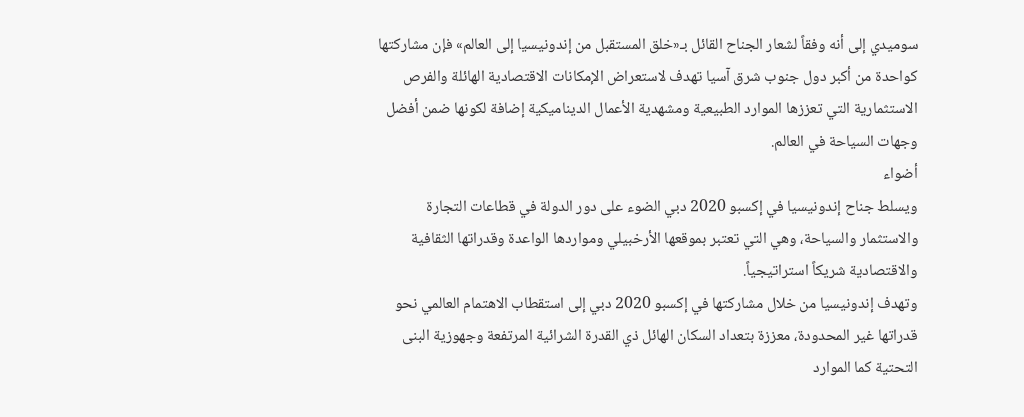سوميدي إلى أنه وفقاً لشعار الجناح القائل بـ«خلق المستقبل من إندونيسيا إلى العالم» فإن مشاركتها كواحدة من أكبر دول جنوب شرق آسيا تهدف لاستعراض الإمكانات الاقتصادية الهائلة والفرص الاستثمارية التي تعززها الموارد الطبيعية ومشهدية الأعمال الديناميكية إضافة لكونها ضمن أفضل وجهات السياحة في العالم.
أضواء
ويسلط جناح إندونيسيا في إكسبو 2020 دبي الضوء على دور الدولة في قطاعات التجارة والاستثمار والسياحة، وهي التي تعتبر بموقعها الأرخبيلي ومواردها الواعدة وقدراتها الثقافية والاقتصادية شريكاً استراتيجياً.
وتهدف إندونيسيا من خلال مشاركتها في إكسبو 2020 دبي إلى استقطاب الاهتمام العالمي نحو قدراتها غير المحدودة، معززة بتعداد السكان الهائل ذي القدرة الشرائية المرتفعة وجهوزية البنى التحتية كما الموارد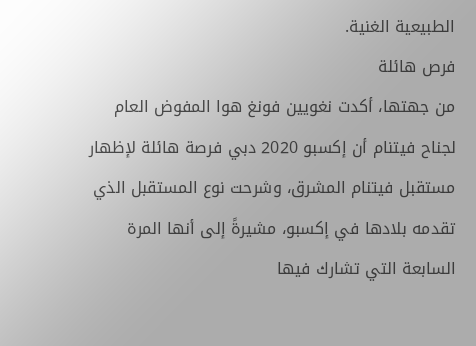الطبيعية الغنية.
فرص هائلة
من جهتها، أكدت نغويين فونغ هوا المفوض العام لجناح فيتنام أن إكسبو 2020 دبي فرصة هائلة لإظهار مستقبل فيتنام المشرق، وشرحت نوع المستقبل الذي تقدمه بلادها في إكسبو، مشيرةً إلى أنها المرة السابعة التي تشارك فيها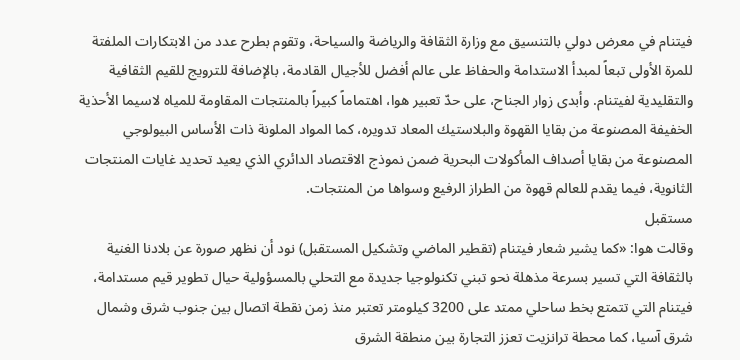فيتنام في معرض دولي بالتنسيق مع وزارة الثقافة والرياضة والسياحة، وتقوم بطرح عدد من الابتكارات الملفتة للمرة الأولى تبعاً لمبدأ الاستدامة والحفاظ على عالم أفضل للأجيال القادمة، بالإضافة للترويج للقيم الثقافية والتقليدية لفيتنام. وأبدى زوار الجناح، على حدّ تعبير هوا، اهتماماً كبيراً بالمنتجات المقاومة للمياه لاسيما الأحذية الخفيفة المصنوعة من بقايا القهوة والبلاستيك المعاد تدويره، كما المواد الملونة ذات الأساس البيولوجي المصنوعة من بقايا أصداف المأكولات البحرية ضمن نموذج الاقتصاد الدائري الذي يعيد تحديد غايات المنتجات الثانوية، فيما يقدم للعالم قهوة من الطراز الرفيع وسواها من المنتجات.
مستقبل
وقالت هوا: «كما يشير شعار فيتنام (تقطير الماضي وتشكيل المستقبل) نود أن نظهر صورة عن بلادنا الغنية بالثقافة التي تسير بسرعة مذهلة نحو تبني تكنولوجيا جديدة مع التحلي بالمسؤولية حيال تطوير قيم مستدامة، فيتنام التي تتمتع بخط ساحلي ممتد على 3200 كيلومتر تعتبر منذ زمن نقطة اتصال بين جنوب شرق وشمال شرق آسيا، كما محطة ترانزيت تعزز التجارة بين منطقة الشرق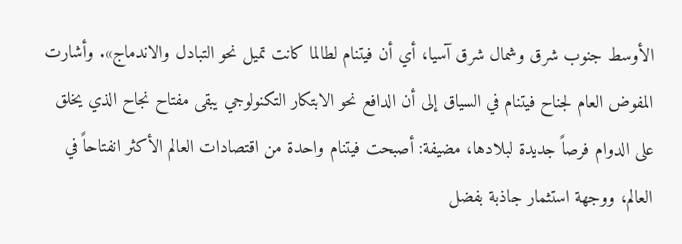الأوسط جنوب شرق وشمال شرق آسيا، أي أن فيتنام لطالما كانت تميل نحو التبادل والاندماج». وأشارت المفوض العام لجناح فيتنام في السياق إلى أن الدافع نحو الابتكار التكنولوجي يبقى مفتاح نجاح الذي يخلق على الدوام فرصاً جديدة لبلادها، مضيفة: أصبحت فيتنام واحدة من اقتصادات العالم الأكثر انفتاحاً في العالم، ووجهة استثمار جاذبة بفضل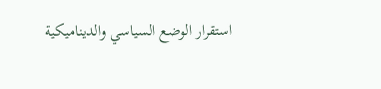استقرار الوضع السياسي والديناميكية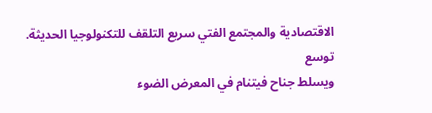الاقتصادية والمجتمع الفتي سريع التلقف للتكنولوجيا الحديثة.
توسع
ويسلط جناح فيتنام في المعرض الضوء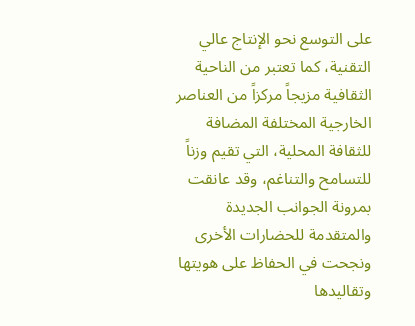على التوسع نحو الإنتاج عالي التقنية، كما تعتبر من الناحية الثقافية مزيجاً مركزاً من العناصر الخارجية المختلفة المضافة للثقافة المحلية، التي تقيم وزناً للتسامح والتناغم، وقد عانقت بمرونة الجوانب الجديدة والمتقدمة للحضارات الأخرى ونجحت في الحفاظ على هويتها وتقاليدها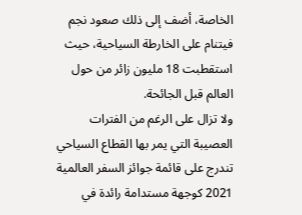الخاصة، أضف إلى ذلك صعود نجم فيتنام على الخارطة السياحية، حيث استقطبت 18 مليون زائر من حول العالم قبل الجائحة.
ولا تزال على الرغم من الفترات العصيبة التي يمر بها القطاع السياحي تندرج على قائمة جوائز السفر العالمية 2021 كوجهة مستدامة رائدة في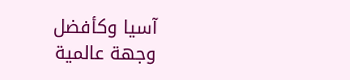آسيا وكأفضل وجهة عالمية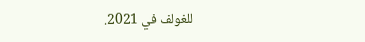للغولف في 2021.